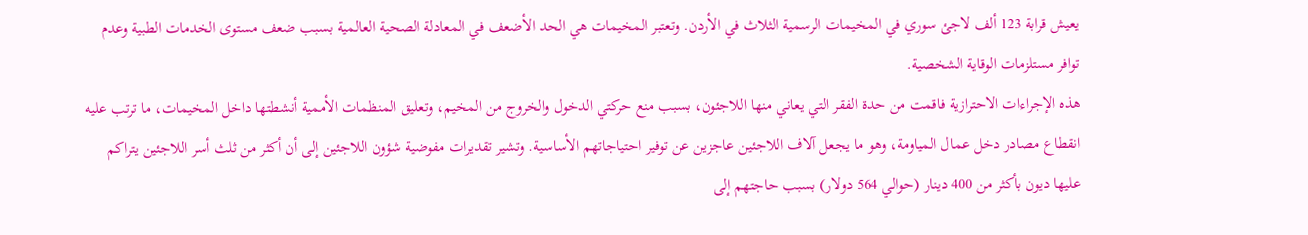يعيش قرابة 123 ألف لاجئ سوري في المخيمات الرسمية الثلاث في الأردن. وتعتبر المخيمات هي الحد الأضعف في المعادلة الصحية العالمية بسبب ضعف مستوى الخدمات الطبية وعدم توافر مستلزمات الوقاية الشخصية.
هذه الإجراءات الاحترازية فاقمت من حدة الفقر التي يعاني منها اللاجئون، بسبب منع حركتي الدخول والخروج من المخيم، وتعليق المنظمات الأممية أنشطتها داخل المخيمات، ما ترتب عليه انقطاع مصادر دخل عمال المياومة، وهو ما يجعل آلاف اللاجئين عاجزين عن توفير احتياجاتهم الأساسية. وتشير تقديرات مفوضية شؤون اللاجئين إلى أن أكثر من ثلث أسر اللاجئين يتراكم عليها ديون بأكثر من 400 دينار (حوالي 564 دولار) بسبب حاجتهم إلى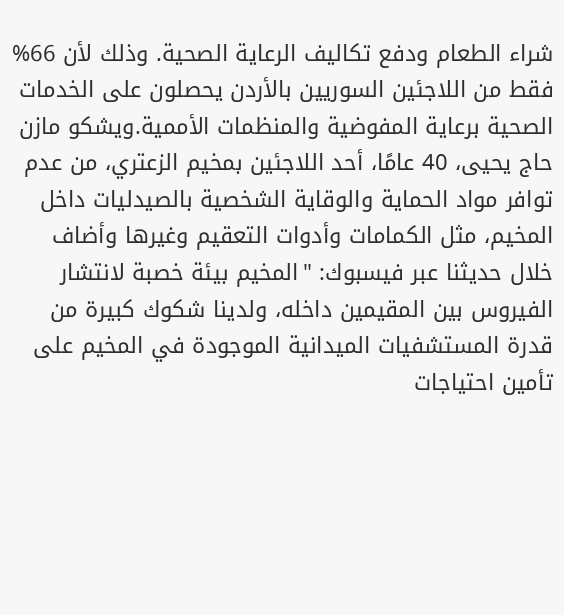شراء الطعام ودفع تكاليف الرعاية الصحية. وذلك لأن 66% فقط من اللاجئين السوريين بالأردن يحصلون على الخدمات الصحية برعاية المفوضية والمنظمات الأممية.ويشكو مازن حاج يحيى، 40 عامًا، أحد اللاجئين بمخيم الزعتري، من عدم توافر مواد الحماية والوقاية الشخصية بالصيدليات داخل المخيم، مثل الكمامات وأدوات التعقيم وغيرها وأضاف خلال حديثنا عبر فيسبوك: "المخيم بيئة خصبة لانتشار الفيروس بين المقيمين داخله، ولدينا شكوك كبيرة من قدرة المستشفيات الميدانية الموجودة في المخيم على تأمين احتياجات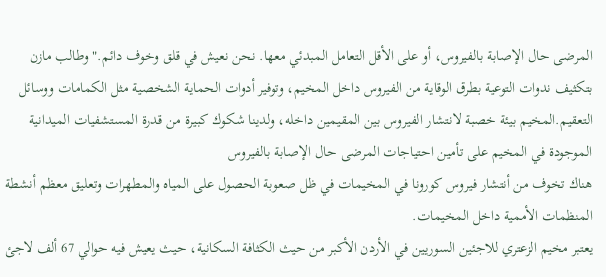المرضى حال الإصابة بالفيروس، أو على الأقل التعامل المبدئي معها. نحن نعيش في قلق وخوف دائم." وطالب مازن بتكثيف ندوات التوعية بطرق الوقاية من الفيروس داخل المخيم، وتوفير أدوات الحماية الشخصية مثل الكمامات ووسائل التعقيم.المخيم بيئة خصبة لانتشار الفيروس بين المقيمين داخله، ولدينا شكوك كبيرة من قدرة المستشفيات الميدانية الموجودة في المخيم على تأمين احتياجات المرضى حال الإصابة بالفيروس
هناك تخوف من أنتشار فيروس كورونا في المخيمات في ظل صعوبة الحصول على المياه والمطهرات وتعليق معظم أنشطة المنظمات الأممية داخل المخيمات.
يعتبر مخيم الزعتري للاجئين السوريين في الأردن الأكبر من حيث الكثافة السكانية، حيث يعيش فيه حوالي 67 ألف لاجئ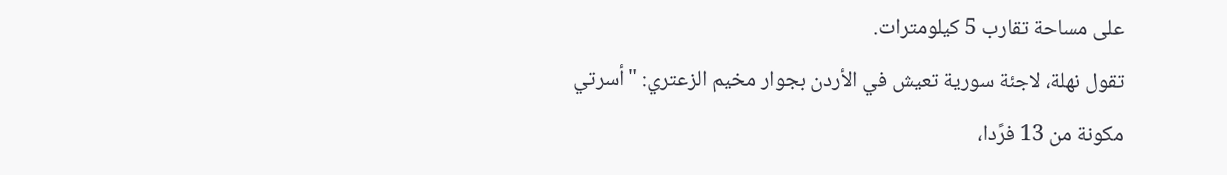على مساحة تقارب 5 كيلومترات.
تقول نهلة، لاجئة سورية تعيش في الأردن بجوار مخيم الزعتري: "أسرتي مكونة من 13 فرًدا،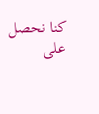كنا نحصل على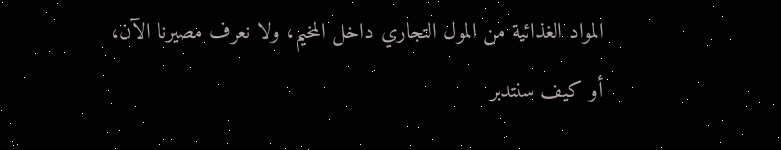المواد الغذائية من المول التجاري داخل المخيم، ولا نعرف مصيرنا الآن، أو كيف سنتدبر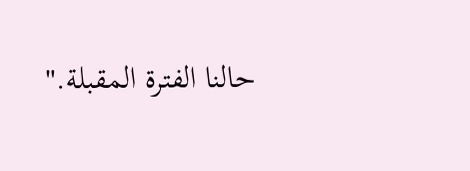حالنا الفترة المقبلة."